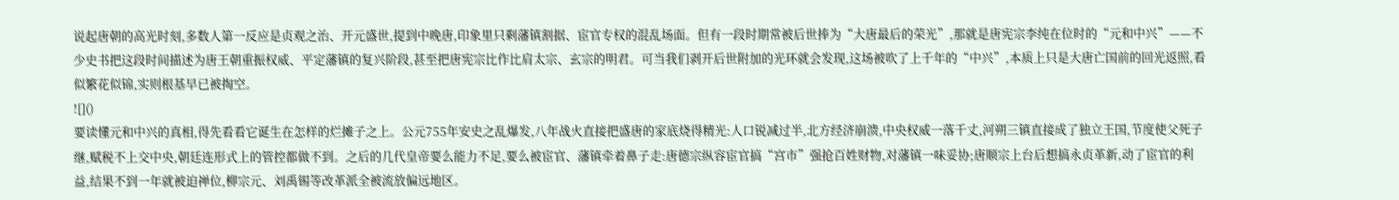说起唐朝的高光时刻,多数人第一反应是贞观之治、开元盛世,提到中晚唐,印象里只剩藩镇割据、宦官专权的混乱场面。但有一段时期常被后世捧为“大唐最后的荣光”,那就是唐宪宗李纯在位时的“元和中兴”——不少史书把这段时间描述为唐王朝重振权威、平定藩镇的复兴阶段,甚至把唐宪宗比作比肩太宗、玄宗的明君。可当我们剥开后世附加的光环就会发现,这场被吹了上千年的“中兴”,本质上只是大唐亡国前的回光返照,看似繁花似锦,实则根基早已被掏空。
![]()
要读懂元和中兴的真相,得先看看它诞生在怎样的烂摊子之上。公元755年安史之乱爆发,八年战火直接把盛唐的家底烧得精光:人口锐减过半,北方经济崩溃,中央权威一落千丈,河朔三镇直接成了独立王国,节度使父死子继,赋税不上交中央,朝廷连形式上的管控都做不到。之后的几代皇帝要么能力不足,要么被宦官、藩镇牵着鼻子走:唐德宗纵容宦官搞“宫市”强抢百姓财物,对藩镇一味妥协;唐顺宗上台后想搞永贞革新,动了宦官的利益,结果不到一年就被迫禅位,柳宗元、刘禹锡等改革派全被流放偏远地区。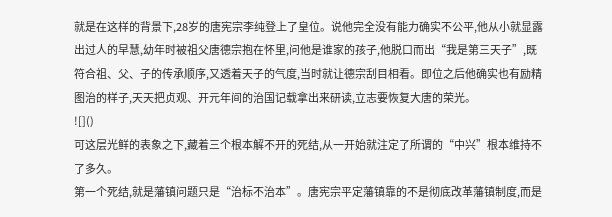就是在这样的背景下,28岁的唐宪宗李纯登上了皇位。说他完全没有能力确实不公平,他从小就显露出过人的早慧,幼年时被祖父唐德宗抱在怀里,问他是谁家的孩子,他脱口而出“我是第三天子”,既符合祖、父、子的传承顺序,又透着天子的气度,当时就让德宗刮目相看。即位之后他确实也有励精图治的样子,天天把贞观、开元年间的治国记载拿出来研读,立志要恢复大唐的荣光。
![]()
可这层光鲜的表象之下,藏着三个根本解不开的死结,从一开始就注定了所谓的“中兴”根本维持不了多久。
第一个死结,就是藩镇问题只是“治标不治本”。唐宪宗平定藩镇靠的不是彻底改革藩镇制度,而是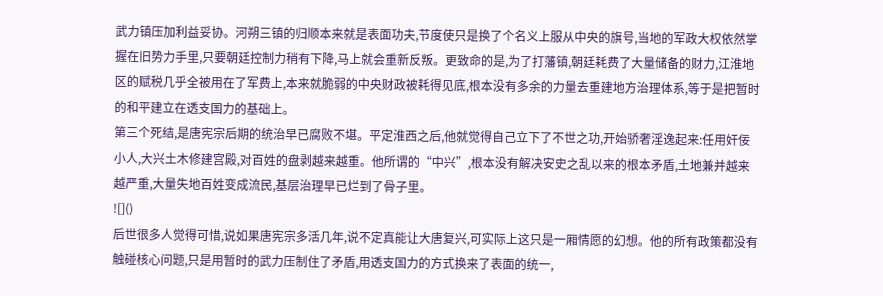武力镇压加利益妥协。河朔三镇的归顺本来就是表面功夫,节度使只是换了个名义上服从中央的旗号,当地的军政大权依然掌握在旧势力手里,只要朝廷控制力稍有下降,马上就会重新反叛。更致命的是,为了打藩镇,朝廷耗费了大量储备的财力,江淮地区的赋税几乎全被用在了军费上,本来就脆弱的中央财政被耗得见底,根本没有多余的力量去重建地方治理体系,等于是把暂时的和平建立在透支国力的基础上。
第三个死结,是唐宪宗后期的统治早已腐败不堪。平定淮西之后,他就觉得自己立下了不世之功,开始骄奢淫逸起来:任用奸佞小人,大兴土木修建宫殿,对百姓的盘剥越来越重。他所谓的“中兴”,根本没有解决安史之乱以来的根本矛盾,土地兼并越来越严重,大量失地百姓变成流民,基层治理早已烂到了骨子里。
![]()
后世很多人觉得可惜,说如果唐宪宗多活几年,说不定真能让大唐复兴,可实际上这只是一厢情愿的幻想。他的所有政策都没有触碰核心问题,只是用暂时的武力压制住了矛盾,用透支国力的方式换来了表面的统一,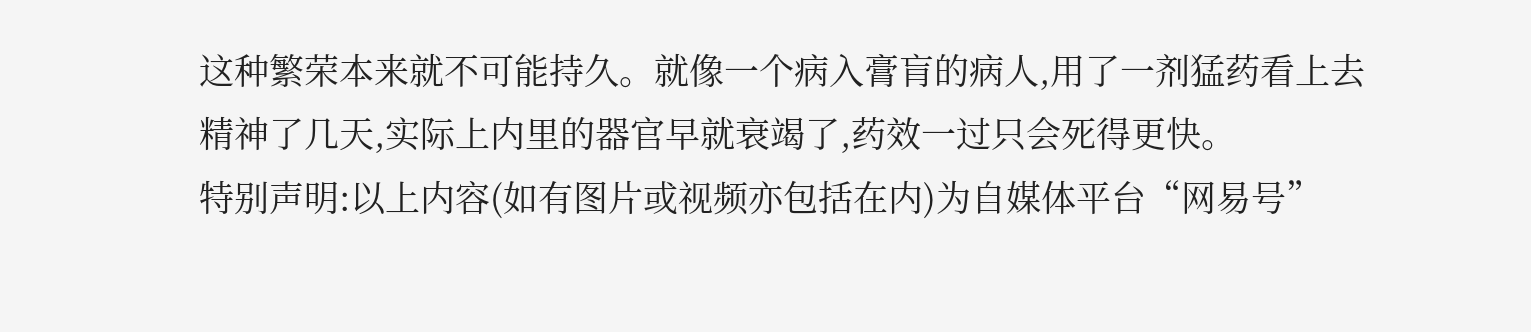这种繁荣本来就不可能持久。就像一个病入膏肓的病人,用了一剂猛药看上去精神了几天,实际上内里的器官早就衰竭了,药效一过只会死得更快。
特别声明:以上内容(如有图片或视频亦包括在内)为自媒体平台“网易号”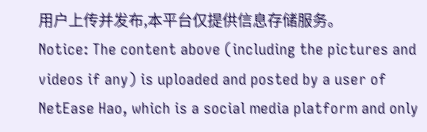用户上传并发布,本平台仅提供信息存储服务。
Notice: The content above (including the pictures and videos if any) is uploaded and posted by a user of NetEase Hao, which is a social media platform and only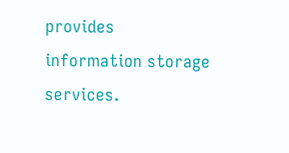provides information storage services.